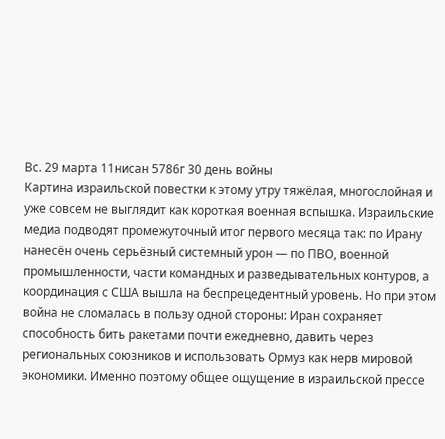Вс. 29 марта 11нисан 5786г 30 день войны
Картина израильской повестки к этому утру тяжёлая, многослойная и уже совсем не выглядит как короткая военная вспышка. Израильские медиа подводят промежуточный итог первого месяца так: по Ирану нанесён очень серьёзный системный урон — по ПВО, военной промышленности, части командных и разведывательных контуров, а координация с США вышла на беспрецедентный уровень. Но при этом война не сломалась в пользу одной стороны: Иран сохраняет способность бить ракетами почти ежедневно, давить через региональных союзников и использовать Ормуз как нерв мировой экономики. Именно поэтому общее ощущение в израильской прессе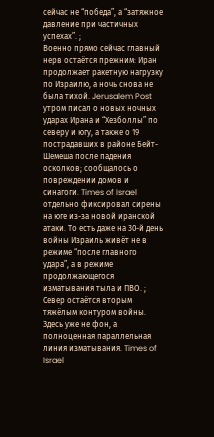сейчас не “победа”, а “затяжное давление при частичных успехах”. ;
Военно прямо сейчас главный нерв остаётся прежним: Иран продолжает ракетную нагрузку по Израилю, а ночь снова не была тихой. Jerusalem Post утром писал о новых ночных ударах Ирана и “Хезболлы” по северу и югу, а также о 19 пострадавших в районе Бейт-Шемеша после падения осколков; сообщалось о повреждении домов и синагоги. Times of Israel отдельно фиксировал сирены на юге из-за новой иранской атаки. То есть даже на 30-й день войны Израиль живёт не в режиме “после главного удара”, а в режиме продолжающегося изматывания тыла и ПВО. ;
Север остаётся вторым тяжёлым контуром войны. Здесь уже не фон, а полноценная параллельная линия изматывания. Times of Israel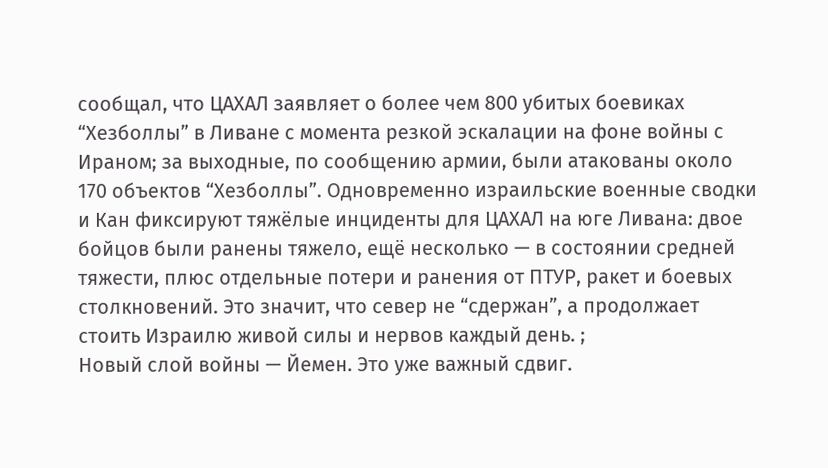сообщал, что ЦАХАЛ заявляет о более чем 800 убитых боевиках “Хезболлы” в Ливане с момента резкой эскалации на фоне войны с Ираном; за выходные, по сообщению армии, были атакованы около 170 объектов “Хезболлы”. Одновременно израильские военные сводки и Кан фиксируют тяжёлые инциденты для ЦАХАЛ на юге Ливана: двое бойцов были ранены тяжело, ещё несколько — в состоянии средней тяжести, плюс отдельные потери и ранения от ПТУР, ракет и боевых столкновений. Это значит, что север не “сдержан”, а продолжает стоить Израилю живой силы и нервов каждый день. ;
Новый слой войны — Йемен. Это уже важный сдвиг.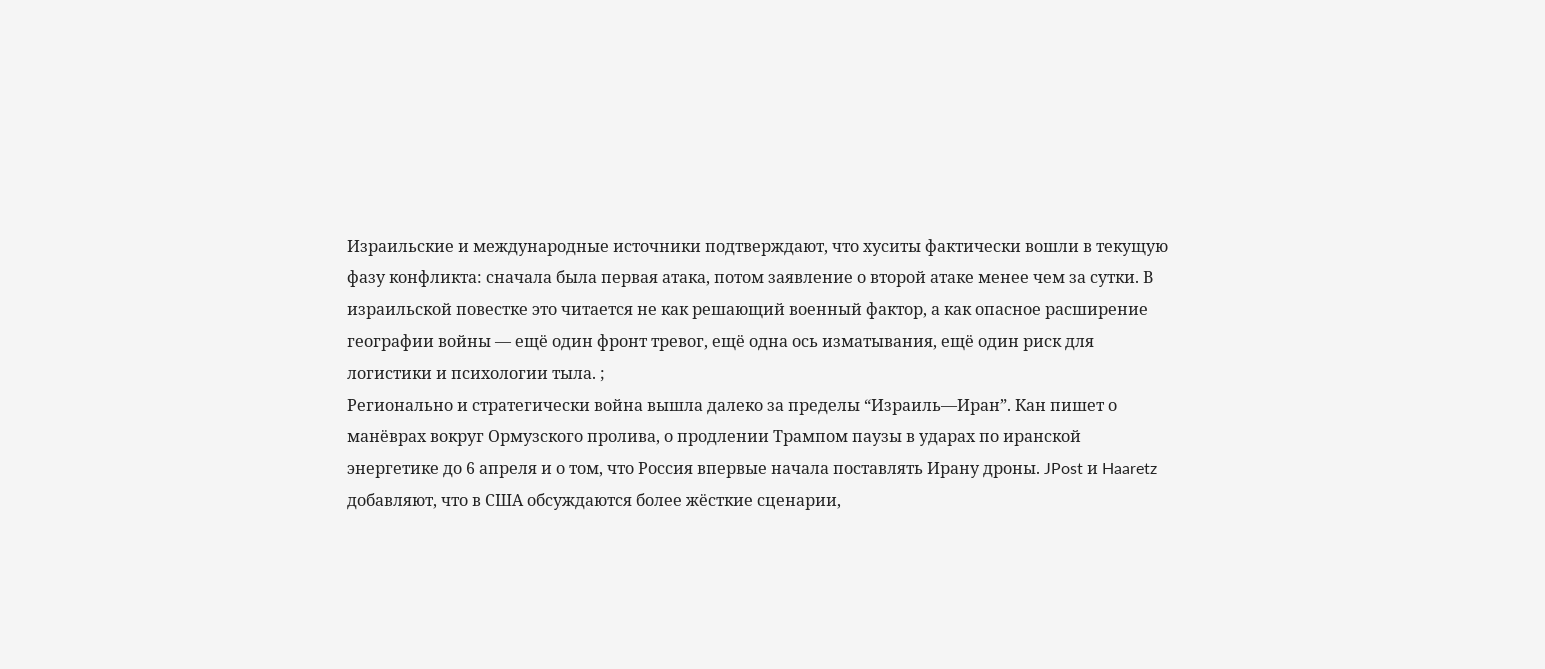Израильские и международные источники подтверждают, что хуситы фактически вошли в текущую фазу конфликта: сначала была первая атака, потом заявление о второй атаке менее чем за сутки. В израильской повестке это читается не как решающий военный фактор, а как опасное расширение географии войны — ещё один фронт тревог, ещё одна ось изматывания, ещё один риск для логистики и психологии тыла. ;
Регионально и стратегически война вышла далеко за пределы “Израиль—Иран”. Кан пишет о манёврах вокруг Ормузского пролива, о продлении Трампом паузы в ударах по иранской энергетике до 6 апреля и о том, что Россия впервые начала поставлять Ирану дроны. JPost и Haaretz добавляют, что в США обсуждаются более жёсткие сценарии,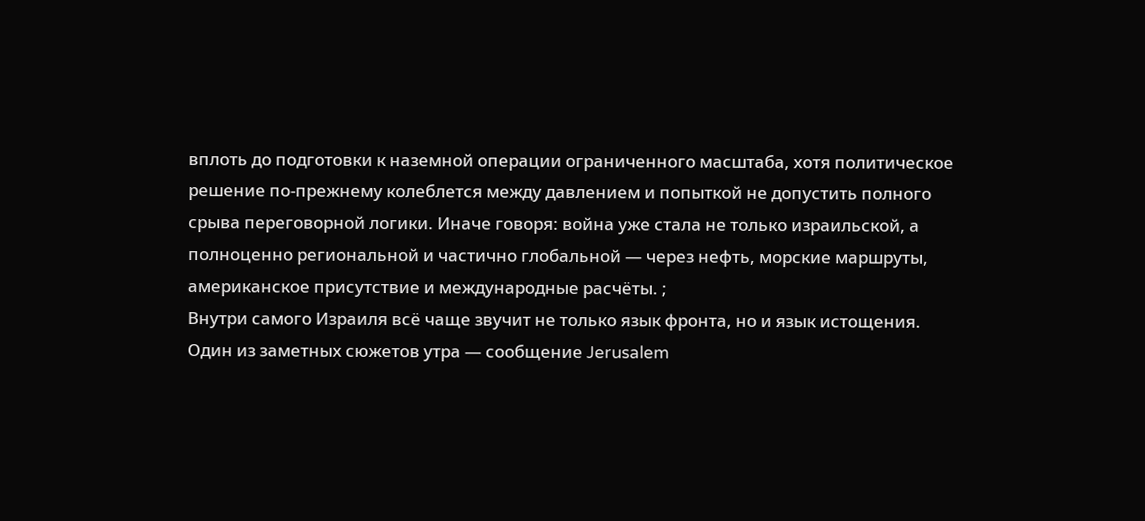вплоть до подготовки к наземной операции ограниченного масштаба, хотя политическое решение по-прежнему колеблется между давлением и попыткой не допустить полного срыва переговорной логики. Иначе говоря: война уже стала не только израильской, а полноценно региональной и частично глобальной — через нефть, морские маршруты, американское присутствие и международные расчёты. ;
Внутри самого Израиля всё чаще звучит не только язык фронта, но и язык истощения. Один из заметных сюжетов утра — сообщение Jerusalem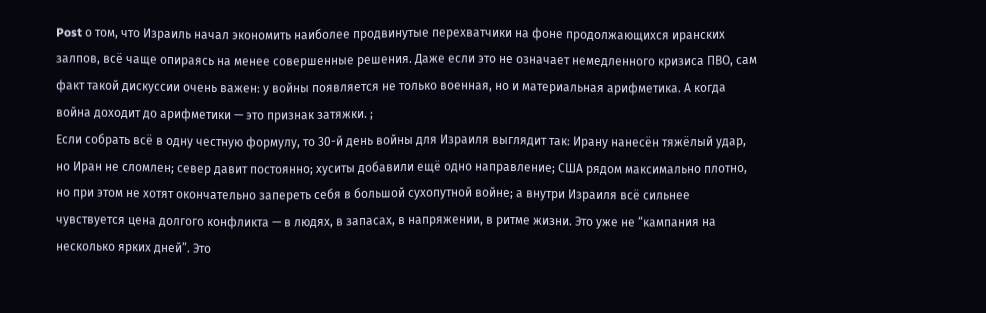Post о том, что Израиль начал экономить наиболее продвинутые перехватчики на фоне продолжающихся иранских залпов, всё чаще опираясь на менее совершенные решения. Даже если это не означает немедленного кризиса ПВО, сам факт такой дискуссии очень важен: у войны появляется не только военная, но и материальная арифметика. А когда война доходит до арифметики — это признак затяжки. ;
Если собрать всё в одну честную формулу, то 30-й день войны для Израиля выглядит так: Ирану нанесён тяжёлый удар, но Иран не сломлен; север давит постоянно; хуситы добавили ещё одно направление; США рядом максимально плотно, но при этом не хотят окончательно запереть себя в большой сухопутной войне; а внутри Израиля всё сильнее чувствуется цена долгого конфликта — в людях, в запасах, в напряжении, в ритме жизни. Это уже не “кампания на несколько ярких дней”. Это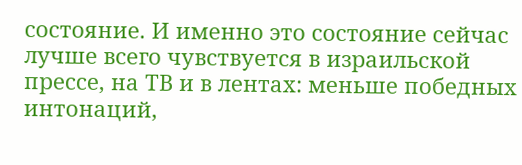состояние. И именно это состояние сейчас лучше всего чувствуется в израильской прессе, на ТВ и в лентах: меньше победных интонаций,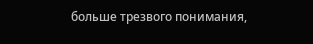больше трезвого понимания,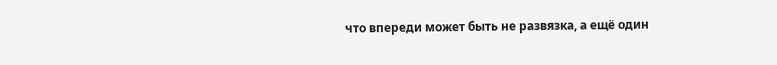что впереди может быть не развязка, а ещё один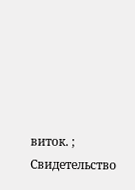виток. ;
Свидетельство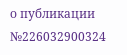о публикации №226032900324